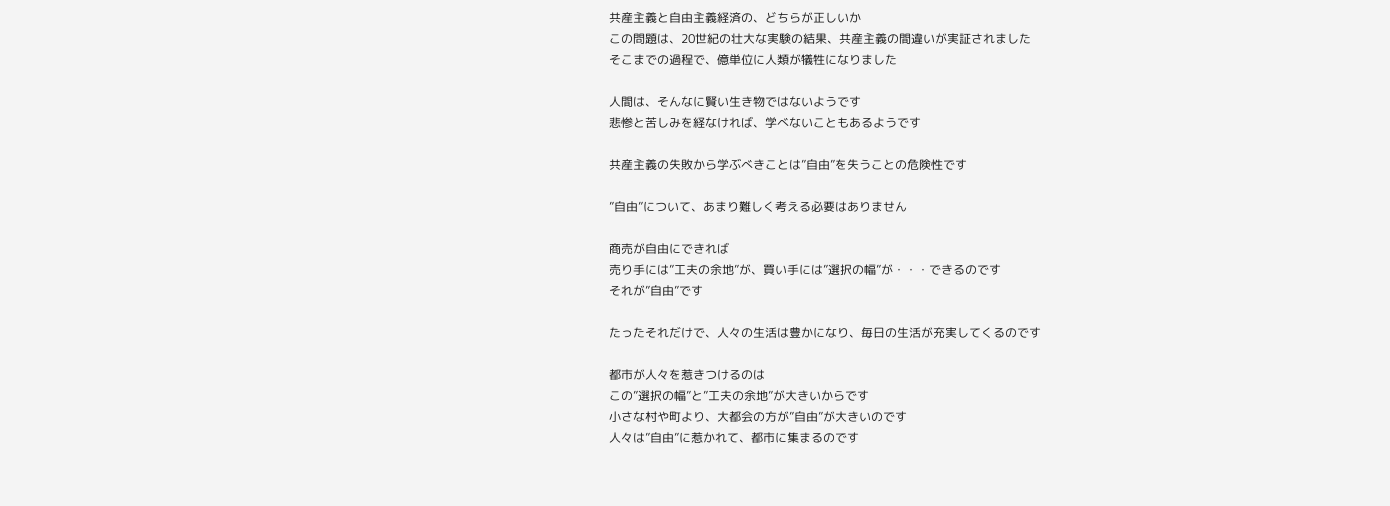共産主義と自由主義経済の、どちらが正しいか
この問題は、20世紀の壮大な実験の結果、共産主義の間違いが実証されました
そこまでの過程で、億単位に人類が犠牲になりました

人間は、そんなに賢い生き物ではないようです
悲惨と苦しみを経なければ、学べないこともあるようです

共産主義の失敗から学ぶべきことは”自由”を失うことの危険性です

”自由”について、あまり難しく考える必要はありません

商売が自由にできれば
売り手には”工夫の余地”が、買い手には”選択の幅”が・・・できるのです
それが”自由”です

たったそれだけで、人々の生活は豊かになり、毎日の生活が充実してくるのです

都市が人々を惹きつけるのは
この”選択の幅”と”工夫の余地”が大きいからです
小さな村や町より、大都会の方が”自由”が大きいのです
人々は”自由”に惹かれて、都市に集まるのです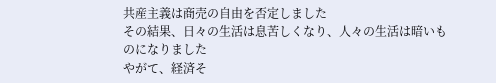共産主義は商売の自由を否定しました
その結果、日々の生活は息苦しくなり、人々の生活は暗いものになりました
やがて、経済そ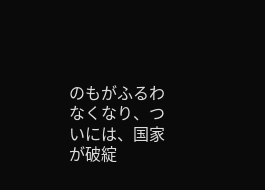のもがふるわなくなり、ついには、国家が破綻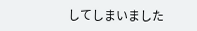してしまいました